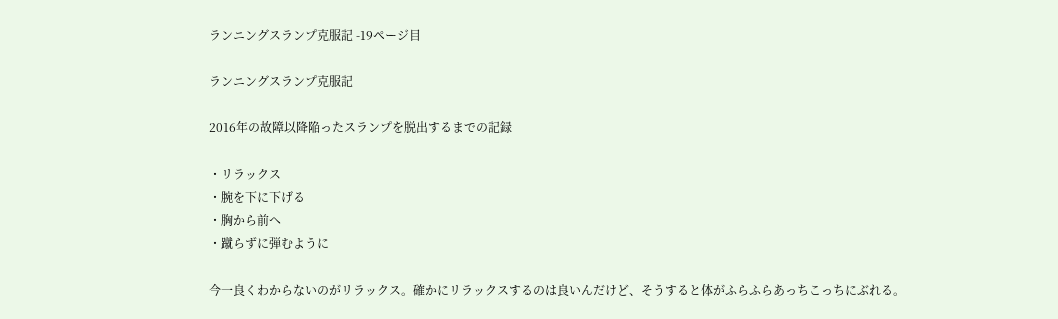ランニングスランプ克服記 -19ページ目

ランニングスランプ克服記

2016年の故障以降陥ったスランプを脱出するまでの記録

・リラックス
・腕を下に下げる
・胸から前へ
・蹴らずに弾むように

今一良くわからないのがリラックス。確かにリラックスするのは良いんだけど、そうすると体がふらふらあっちこっちにぶれる。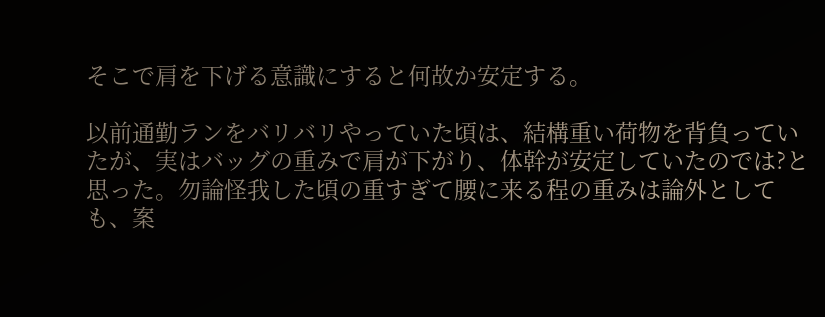そこで肩を下げる意識にすると何故か安定する。

以前通勤ランをバリバリやっていた頃は、結構重い荷物を背負っていたが、実はバッグの重みで肩が下がり、体幹が安定していたのでは?と思った。勿論怪我した頃の重すぎて腰に来る程の重みは論外としても、案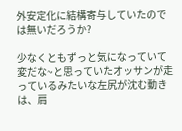外安定化に結構寄与していたのでは無いだろうか?

少なくともずっと気になっていて変だな~と思っていたオッサンが走っているみたいな左尻が沈む動きは、肩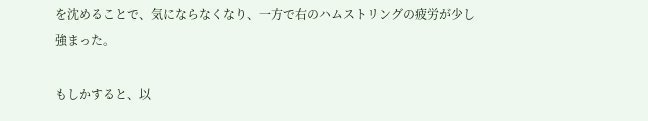を沈めることで、気にならなくなり、一方で右のハムストリングの疲労が少し強まった。

もしかすると、以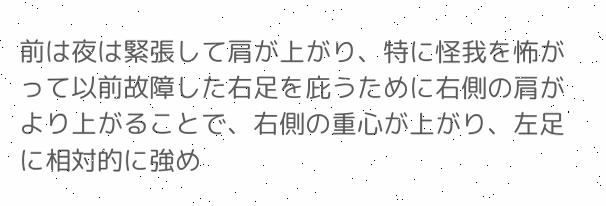前は夜は緊張して肩が上がり、特に怪我を怖がって以前故障した右足を庇うために右側の肩がより上がることで、右側の重心が上がり、左足に相対的に強め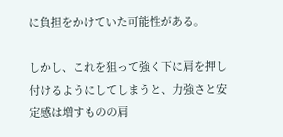に負担をかけていた可能性がある。

しかし、これを狙って強く下に肩を押し付けるようにしてしまうと、力強さと安定感は増すものの肩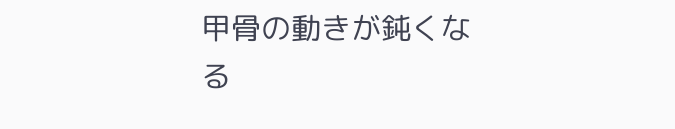甲骨の動きが鈍くなる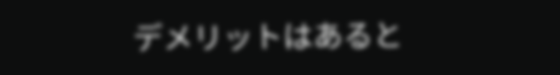デメリットはあると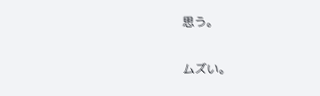思う。

ムズい。